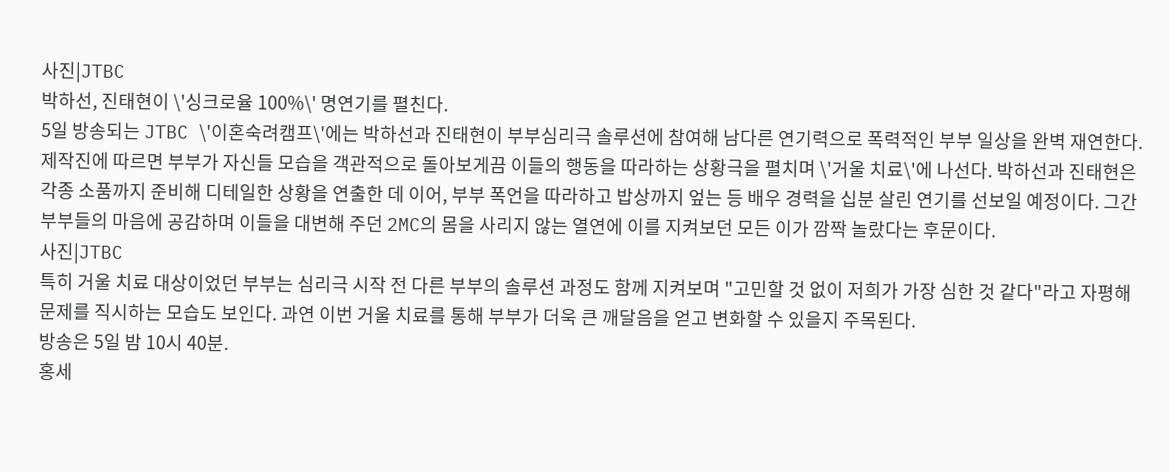사진|JTBC
박하선, 진태현이 \'싱크로율 100%\' 명연기를 펼친다.
5일 방송되는 JTBC \'이혼숙려캠프\'에는 박하선과 진태현이 부부심리극 솔루션에 참여해 남다른 연기력으로 폭력적인 부부 일상을 완벽 재연한다.
제작진에 따르면 부부가 자신들 모습을 객관적으로 돌아보게끔 이들의 행동을 따라하는 상황극을 펼치며 \'거울 치료\'에 나선다. 박하선과 진태현은 각종 소품까지 준비해 디테일한 상황을 연출한 데 이어, 부부 폭언을 따라하고 밥상까지 엎는 등 배우 경력을 십분 살린 연기를 선보일 예정이다. 그간 부부들의 마음에 공감하며 이들을 대변해 주던 2MC의 몸을 사리지 않는 열연에 이를 지켜보던 모든 이가 깜짝 놀랐다는 후문이다.
사진|JTBC
특히 거울 치료 대상이었던 부부는 심리극 시작 전 다른 부부의 솔루션 과정도 함께 지켜보며 "고민할 것 없이 저희가 가장 심한 것 같다"라고 자평해 문제를 직시하는 모습도 보인다. 과연 이번 거울 치료를 통해 부부가 더욱 큰 깨달음을 얻고 변화할 수 있을지 주목된다.
방송은 5일 밤 10시 40분.
홍세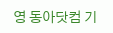영 동아닷컴 기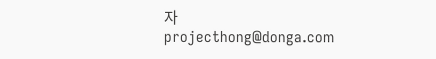자 projecthong@donga.com